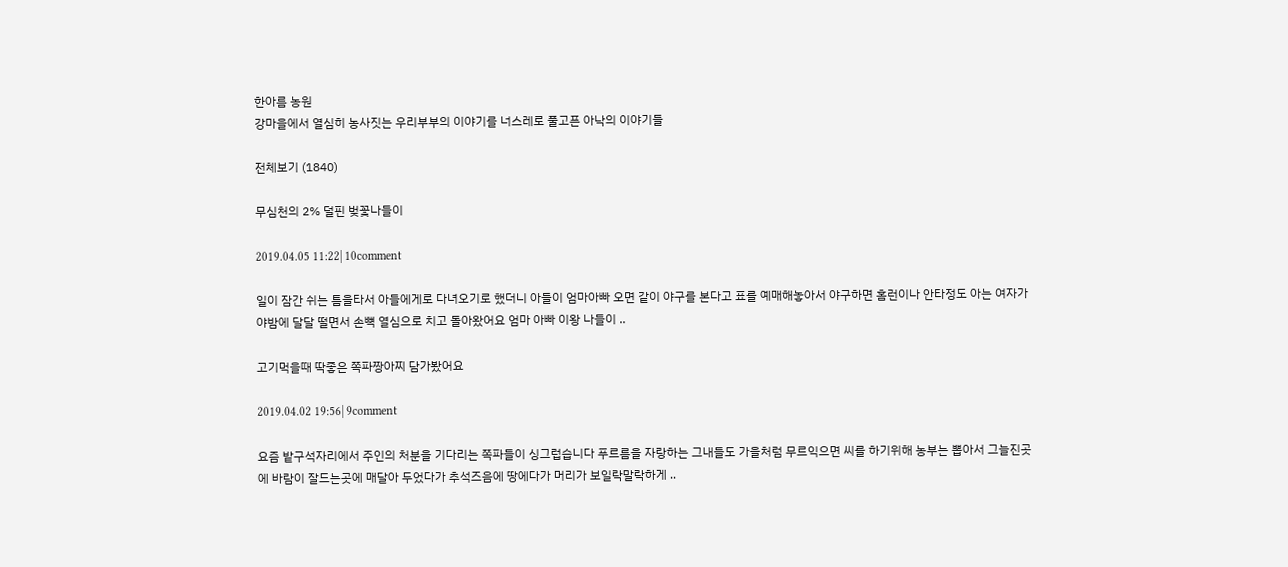한아름 농원
강마을에서 열심히 농사짓는 우리부부의 이야기를 너스레로 풀고픈 아낙의 이야기들

전체보기 (1840)

무심천의 2% 덜핀 벚꽃나들이

2019.04.05 11:22| 10comment

일이 잠간 쉬는 틈을타서 아들에게로 다녀오기로 했더니 아들이 엄마아빠 오면 같이 야구를 본다고 표를 예매해놓아서 야구하면 홈런이나 안타정도 아는 여자가 야밤에 달달 떨면서 손뼉 열심으로 치고 돌아왔어요 엄마 아빠 이왕 나들이 ..

고기먹을때 딱좋은 쪽파짱아찌 담가봤어요

2019.04.02 19:56| 9comment

요즘 밭구석자리에서 주인의 처분을 기다리는 쪽파들이 싱그럽습니다 푸르름을 자랑하는 그내들도 가을처럼 무르익으면 씨를 하기위해 농부는 뽑아서 그늘진곳에 바람이 잘드는곳에 매달아 두었다가 추석즈음에 땅에다가 머리가 보일락말락하게 ..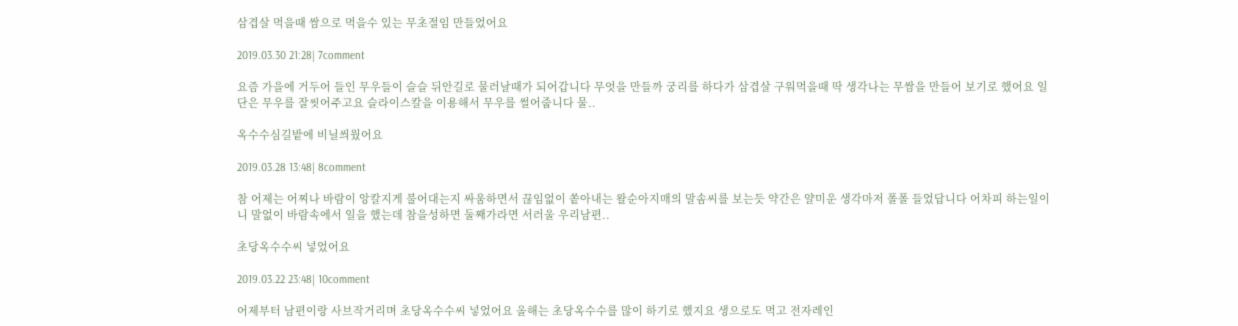삼겹살 먹을때 쌈으로 먹을수 있는 무초절임 만들었어요

2019.03.30 21:28| 7comment

요즘 가을에 거두어 들인 무우들이 슬슬 뒤안길로 물러날때가 되어갑니다 무엇을 만들까 궁리를 하다가 삼겹살 구워먹을때 딱 생각나는 무쌈을 만들어 보기로 했어요 일단은 무우를 잘씻어주고요 슬라이스칼을 이용해서 무우를 썰어줍니다 물..

옥수수심길밭에 비닐씌웠어요

2019.03.28 13:48| 8comment

참 어제는 어찌나 바람이 앙칼지게 불어대는지 싸움하면서 끊임없이 쏱아내는 왈순아지매의 말솜씨를 보는듯 약간은 얄미운 생각마저 폴폴 들었답니다 어차피 하는일이니 말없이 바람속에서 일을 했는데 참을성하면 둘째가라면 서러울 우리남편..

초당옥수수씨 넣었어요

2019.03.22 23:48| 10comment

어제부터 남편이랑 사브작거리며 초당옥수수씨 넣었어요 올해는 초당옥수수를 많이 하기로 했지요 생으로도 먹고 전자레인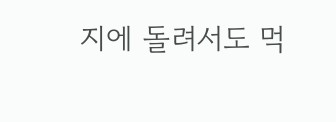지에 돌려서도 먹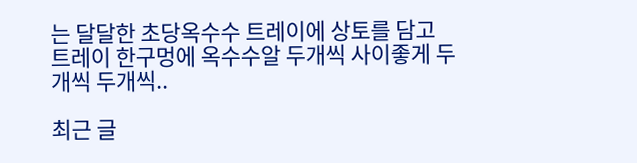는 달달한 초당옥수수 트레이에 상토를 담고 트레이 한구멍에 옥수수알 두개씩 사이좋게 두개씩 두개씩..

최근 글